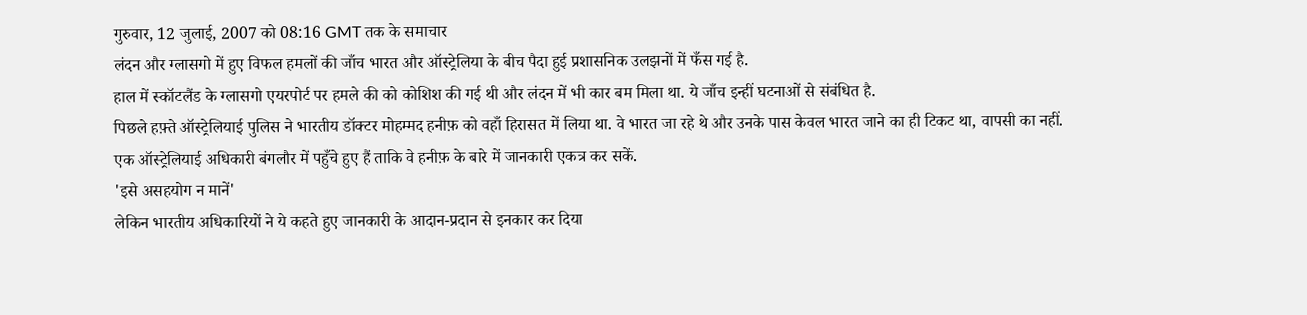गुरुवार, 12 जुलाई, 2007 को 08:16 GMT तक के समाचार
लंदन और ग्लासगो में हुए विफल हमलों की जाँच भारत और ऑस्ट्रेलिया के बीच पैदा हुई प्रशासनिक उलझनों में फँस गई है.
हाल में स्कॉटलैंड के ग्लासगो एयरपोर्ट पर हमले की को कोशिश की गई थी और लंदन में भी कार बम मिला था. ये जाँच इन्हीं घटनाओं से संबंधित है.
पिछले हफ़्ते ऑस्ट्रेलियाई पुलिस ने भारतीय डॉक्टर मोहम्मद हनीफ़ को वहाँ हिरासत में लिया था. वे भारत जा रहे थे और उनके पास केवल भारत जाने का ही टिकट था, वापसी का नहीं.
एक ऑस्ट्रेलियाई अधिकारी बंगलौर में पहुँचे हुए हैं ताकि वे हनीफ़ के बारे में जानकारी एकत्र कर सकें.
'इसे असहयोग न मानें'
लेकिन भारतीय अधिकारियों ने ये कहते हुए जानकारी के आदान-प्रदान से इनकार कर दिया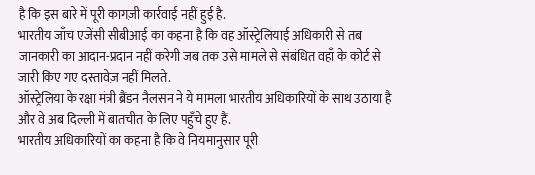है कि इस बारे में पूरी कागज़ी कार्रवाई नहीं हुई है.
भारतीय जाँच एजेंसी सीबीआई का कहना है कि वह ऑस्ट्रेलियाई अधिकारी से तब जानकारी का आदान-प्रदान नहीं करेगी जब तक उसे मामले से संबंधित वहाँ के कोर्ट से जारी किए गए दस्तावेज़ नहीं मिलते.
ऑस्ट्रेलिया के रक्षा मंत्री ब्रैंडन नैलसन ने ये मामला भारतीय अधिकारियों के साथ उठाया है और वे अब दिल्ली में बातचीत के लिए पहुँचे हुए हैं.
भारतीय अधिकारियों का कहना है कि वे नियमानुसार पूरी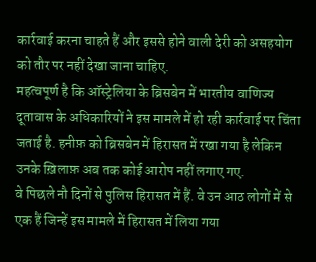कार्रवाई करना चाहते हैं और इससे होने वाली देरी को असहयोग को तौर पर नहीं देखा जाना चाहिए.
महत्वपूर्ण है कि ऑस्ट्रेलिया के ब्रिसबेन में भारतीय वाणिज्य दूतावास के अधिकारियों ने इस मामले में हो रही कार्रवाई पर चिंता जताई है. हनीफ़ को ब्रिसबेन में हिरासत में रखा गया है लेकिन उनके ख़िलाफ़ अब तक कोई आरोप नहीं लगाए गए.
वे पिछले नौ दिनों से पुलिस हिरासत में हैं. वे उन आठ लोगों में से एक हैं जिन्हें इस मामले में हिरासत में लिया गया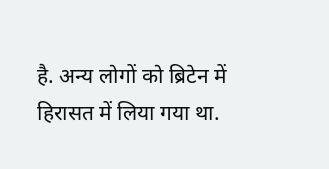है. अन्य लोगों को ब्रिटेन में हिरासत में लिया गया था.